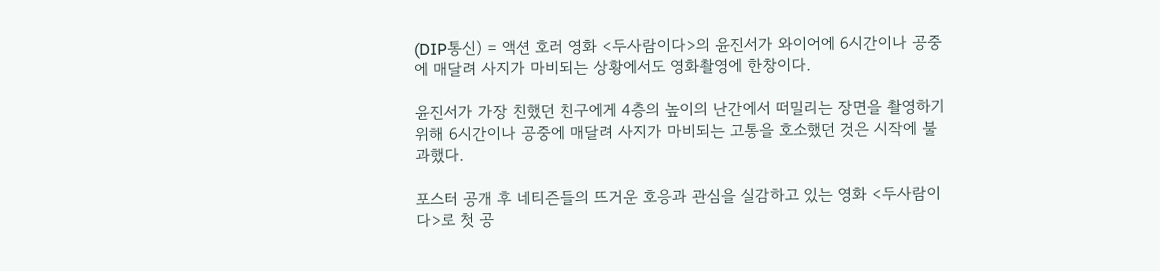(DIP통신) = 액션 호러 영화 <두사람이다>의 윤진서가 와이어에 6시간이나 공중에 매달려 사지가 마비되는 상황에서도 영화촬영에 한창이다.

윤진서가 가장 친했던 친구에게 4층의 높이의 난간에서 떠밀리는 장면을 촬영하기 위해 6시간이나 공중에 매달려 사지가 마비되는 고통을 호소했던 것은 시작에 불과했다.

포스터 공개 후 네티즌들의 뜨거운 호응과 관심을 실감하고 있는 영화 <두사람이다>로 첫 공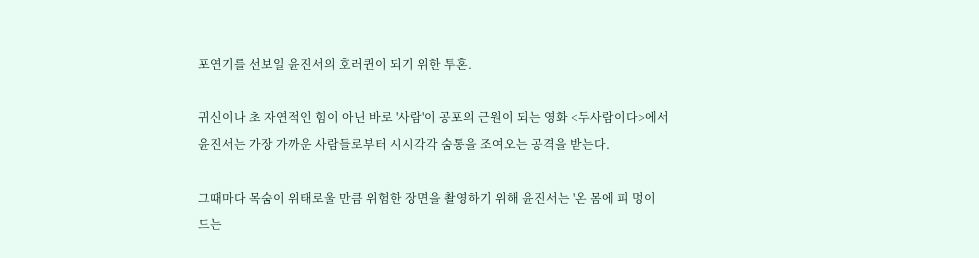포연기를 선보일 윤진서의 호러퀸이 되기 위한 투혼.

귀신이나 초 자연적인 힘이 아닌 바로 '사람'이 공포의 근원이 되는 영화 <두사람이다>에서 윤진서는 가장 가까운 사람들로부터 시시각각 숨통을 조여오는 공격을 받는다.

그때마다 목숨이 위태로울 만큼 위험한 장면을 촬영하기 위해 윤진서는 '온 몸에 피 멍이 드는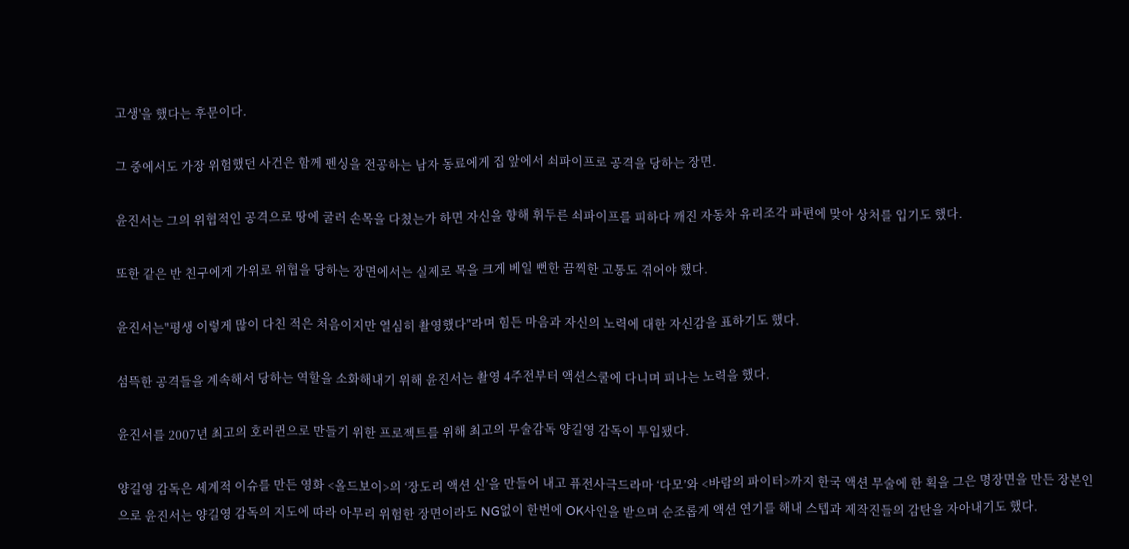고생'을 했다는 후문이다.

그 중에서도 가장 위험했던 사건은 함께 펜싱을 전공하는 남자 동료에게 집 앞에서 쇠파이프로 공격을 당하는 장면.

윤진서는 그의 위협적인 공격으로 땅에 굴러 손목을 다쳤는가 하면 자신을 향해 휘두른 쇠파이프를 피하다 깨진 자동차 유리조각 파편에 맞아 상처를 입기도 했다.

또한 같은 반 친구에게 가위로 위협을 당하는 장면에서는 실제로 목을 크게 베일 뻔한 끔찍한 고통도 겪어야 했다.

윤진서는"평생 이렇게 많이 다친 적은 처음이지만 열심히 촬영했다"라며 힘든 마음과 자신의 노력에 대한 자신감을 표하기도 했다.

섬뜩한 공격들을 계속해서 당하는 역할을 소화해내기 위해 윤진서는 촬영 4주전부터 액션스쿨에 다니며 피나는 노력을 했다.

윤진서를 2007년 최고의 호러퀸으로 만들기 위한 프로젝트를 위해 최고의 무술감독 양길영 감독이 투입됐다.

양길영 감독은 세계적 이슈를 만든 영화 <올드보이>의 ‘장도리 액션 신’을 만들어 내고 퓨전사극드라마 ‘다모’와 <바람의 파이터>까지 한국 액션 무술에 한 획을 그은 명장면을 만든 장본인으로 윤진서는 양길영 감독의 지도에 따라 아무리 위험한 장면이라도 NG없이 한번에 OK사인을 받으며 순조롭게 액션 연기를 해내 스텝과 제작진들의 감탄을 자아내기도 했다.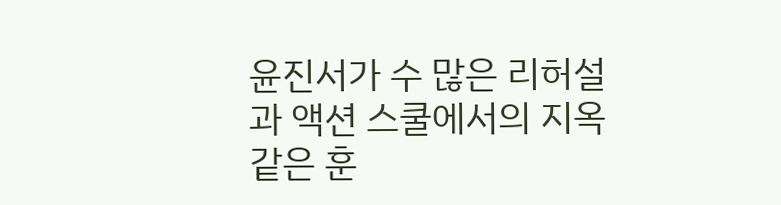윤진서가 수 많은 리허설과 액션 스쿨에서의 지옥 같은 훈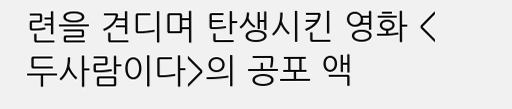련을 견디며 탄생시킨 영화 <두사람이다>의 공포 액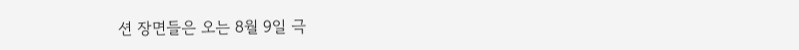션 장면들은 오는 8월 9일 극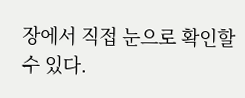장에서 직접 눈으로 확인할 수 있다.